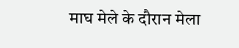माघ मेले के दौरान मेला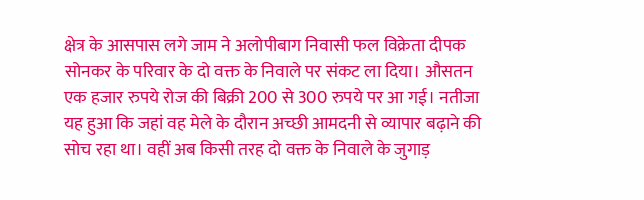क्षेत्र के आसपास लगे जाम ने अलोपीबाग निवासी फल विक्रेता दीपक सोनकर के परिवार के दो वक्त के निवाले पर संकट ला दिया। औसतन एक हजार रुपये रोज की बिक्री 200 से 300 रुपये पर आ गई। नतीजा यह हुआ कि जहां वह मेले के दौरान अच्छी आमदनी से व्यापार बढ़ाने की सोच रहा था। वहीं अब किसी तरह दो वक्त के निवाले के जुगाड़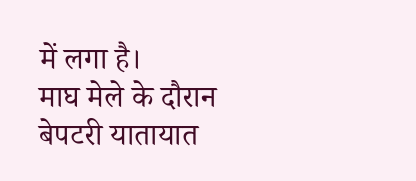में लगा है।
माघ मेले के दौरान बेपटरी यातायात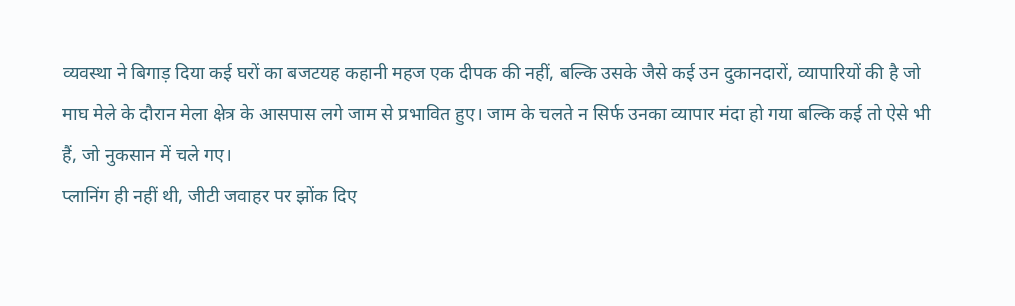व्यवस्था ने बिगाड़ दिया कई घरों का बजटयह कहानी महज एक दीपक की नहीं, बल्कि उसके जैसे कई उन दुकानदारों, व्यापारियों की है जो माघ मेले के दौरान मेला क्षेत्र के आसपास लगे जाम से प्रभावित हुए। जाम के चलते न सिर्फ उनका व्यापार मंदा हो गया बल्कि कई तो ऐसे भी हैं, जो नुकसान में चले गए।
प्लानिंग ही नहीं थी, जीटी जवाहर पर झोंक दिए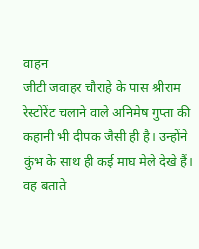वाहन
जीटी जवाहर चौराहे के पास श्रीराम रेस्टोरेंट चलाने वाले अनिमेष गुप्ता की कहानी भी दीपक जैसी ही है। उन्होंने कुंभ के साथ ही कई माघ मेले देखे हैं। वह बताते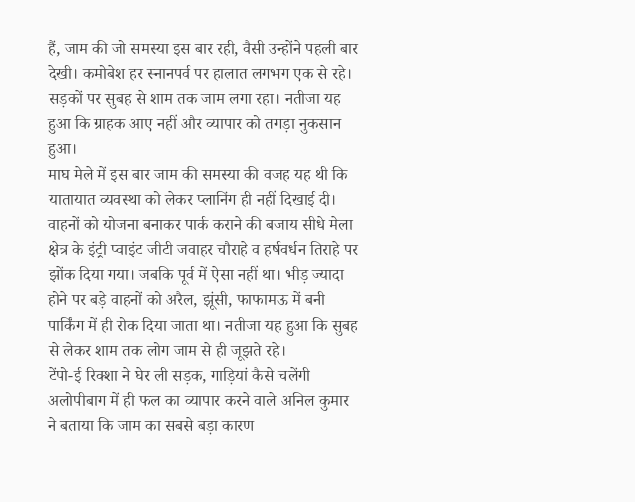हैं, जाम की जो समस्या इस बार रही, वैसी उन्होंने पहली बार देखी। कमोबेश हर स्नानपर्व पर हालात लगभग एक से रहे। सड़कों पर सुबह से शाम तक जाम लगा रहा। नतीजा यह हुआ कि ग्राहक आए नहीं और व्यापार को तगड़ा नुकसान हुआ।
माघ मेले में इस बार जाम की समस्या की वजह यह थी कि यातायात व्यवस्था को लेकर प्लानिंग ही नहीं दिखाई दी। वाहनों को योजना बनाकर पार्क कराने की बजाय सीधे मेला क्षेत्र के इंट्री प्वाइंट जीटी जवाहर चौराहे व हर्षवर्धन तिराहे पर झोंक दिया गया। जबकि पूर्व में ऐसा नहीं था। भीड़ ज्यादा होने पर बड़े वाहनों को अरैल, झूंसी, फाफामऊ में बनी पार्किंग में ही रोक दिया जाता था। नतीजा यह हुआ कि सुबह से लेकर शाम तक लोग जाम से ही जूझते रहे।
टेंपो-ई रिक्शा ने घेर ली सड़क, गाड़ियां कैसे चलेंगी
अलोपीबाग में ही फल का व्यापार करने वाले अनिल कुमार ने बताया कि जाम का सबसे बड़ा कारण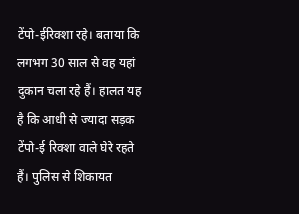टेंपो-ईरिक्शा रहे। बताया कि लगभग 30 साल से वह यहां दुकान चला रहे हैं। हालत यह है कि आधी से ज्यादा सड़क टेंपो-ई रिक्शा वाले घेरे रहते हैं। पुलिस से शिकायत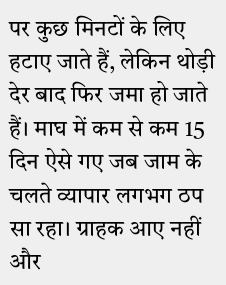पर कुछ मिनटों के लिए हटाए जाते हैं, लेकिन थोड़ी देर बाद फिर जमा हो जाते हैं। माघ में कम से कम 15 दिन ऐसे गए जब जाम के चलते व्यापार लगभग ठप सा रहा। ग्राहक आए नहीं और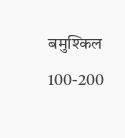बमुश्किल 100-200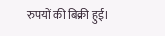रुपयों की बिक्री हुई।